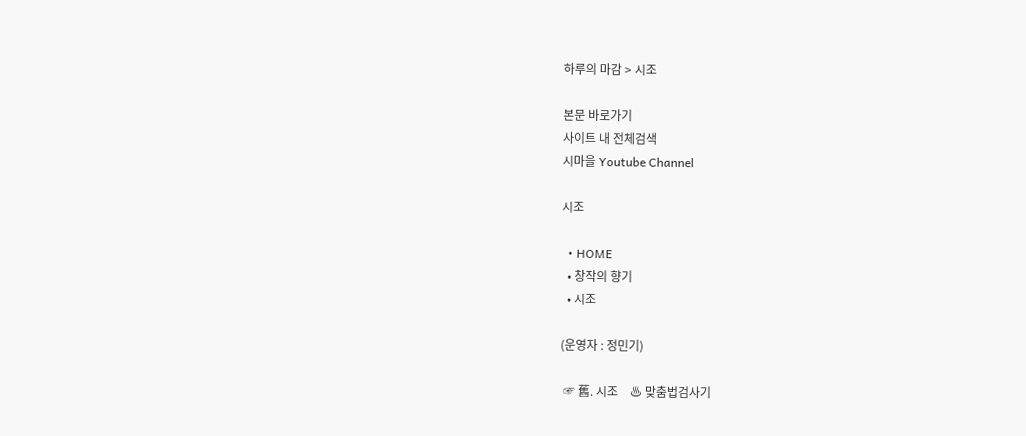하루의 마감 > 시조

본문 바로가기
사이트 내 전체검색
시마을 Youtube Channel

시조

  • HOME
  • 창작의 향기
  • 시조

(운영자 : 정민기)

 ☞ 舊. 시조    ♨ 맞춤법검사기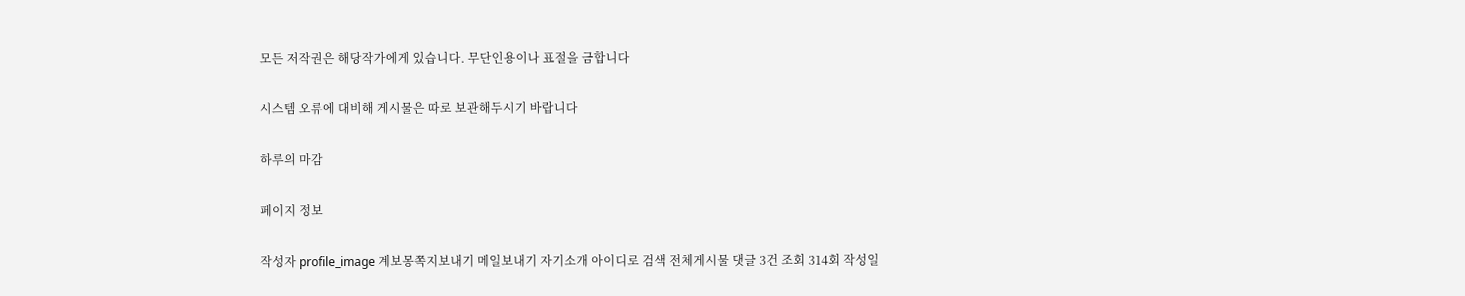모든 저작권은 해당작가에게 있습니다. 무단인용이나 표절을 금합니다

시스템 오류에 대비해 게시물은 따로 보관해두시기 바랍니다

하루의 마감

페이지 정보

작성자 profile_image 계보몽쪽지보내기 메일보내기 자기소개 아이디로 검색 전체게시물 댓글 3건 조회 314회 작성일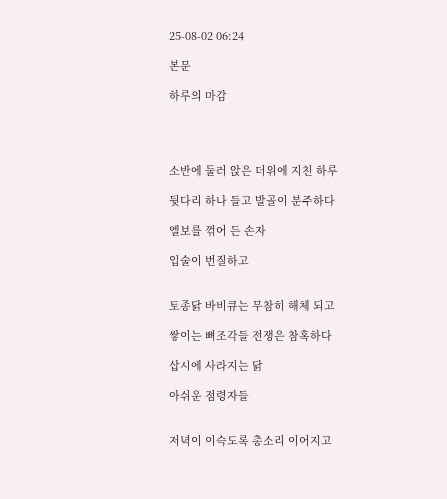25-08-02 06:24

본문

하루의 마감




소반에 둘러 앉은 더위에 지친 하루

뒷다리 하나 들고 발골이 분주하다

엘보를 꺾어 든 손자

입술이 번질하고


토종닭 바비큐는 무참히 해체 되고

쌓이는 뼈조각들 전쟁은 참혹하다

삽시에 사라지는 닭

아쉬운 점령자들


저녁이 이슥도록 총소리 이어지고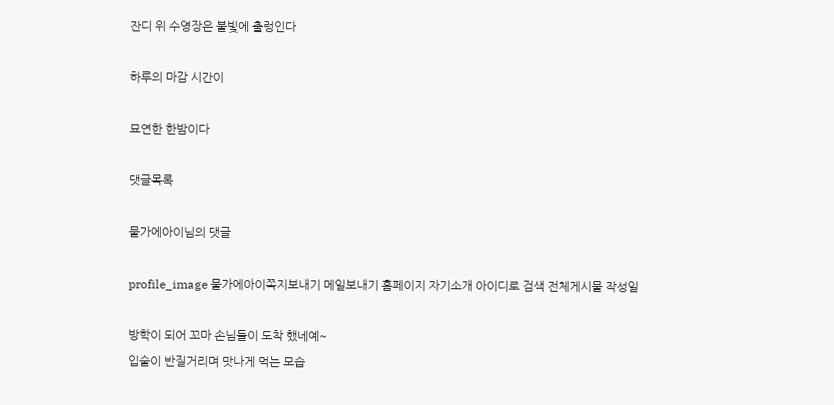잔디 위 수영장은 불빛에 출렁인다

하루의 마감 시간이

묘연한 한밤이다

댓글목록

물가에아이님의 댓글

profile_image 물가에아이쪽지보내기 메일보내기 홈페이지 자기소개 아이디로 검색 전체게시물 작성일

방학이 되어 꼬마 손님들이 도착 했네예~
입술이 반질거리며 맛나게 먹는 모습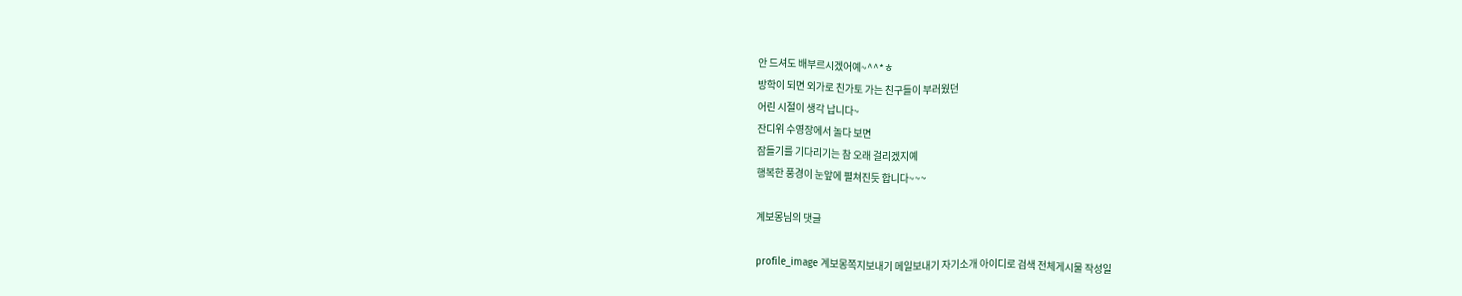안 드셔도 배부르시겠어예~^^*ㅎ
방학이 되면 외가로 친가토 가는 친구들이 부러웠던
어린 시절이 생각 납니다~
잔디위 수영장에서 놀다 보면
잠들기를 기다리기는 참 오래 걸리겠지예
행복한 풍경이 눈앞에 펼쳐진듯 합니다~~~

계보몽님의 댓글

profile_image 계보몽쪽지보내기 메일보내기 자기소개 아이디로 검색 전체게시물 작성일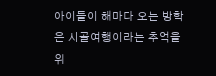아이들이 해마다 오는 방학은 시골여행이라는 추억을 위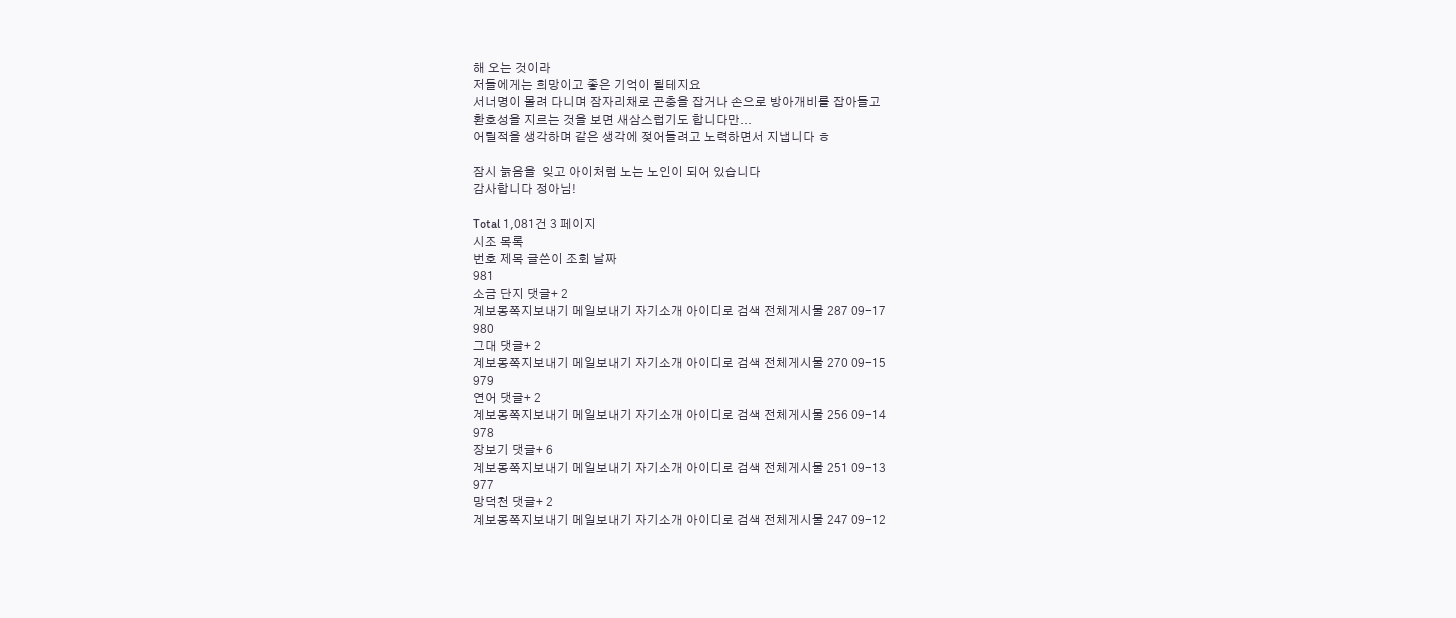해 오는 것이라
저들에게는 희망이고 좋은 기억이 될테지요
서너명이 몰려 다니며 잠자리채로 곤충을 잡거나 손으로 방아개비를 잡아들고
환호성을 지르는 것을 보면 새삼스럽기도 합니다만...
어릴적을 생각하며 같은 생각에 젖어들려고 노력하면서 지냅니다 ㅎ

잠시 늙음을  잊고 아이처럼 노는 노인이 되어 있습니다
감사합니다 정아님!

Total 1,081건 3 페이지
시조 목록
번호 제목 글쓴이 조회 날짜
981
소금 단지 댓글+ 2
계보몽쪽지보내기 메일보내기 자기소개 아이디로 검색 전체게시물 287 09-17
980
그대 댓글+ 2
계보몽쪽지보내기 메일보내기 자기소개 아이디로 검색 전체게시물 270 09-15
979
연어 댓글+ 2
계보몽쪽지보내기 메일보내기 자기소개 아이디로 검색 전체게시물 256 09-14
978
장보기 댓글+ 6
계보몽쪽지보내기 메일보내기 자기소개 아이디로 검색 전체게시물 251 09-13
977
망덕천 댓글+ 2
계보몽쪽지보내기 메일보내기 자기소개 아이디로 검색 전체게시물 247 09-12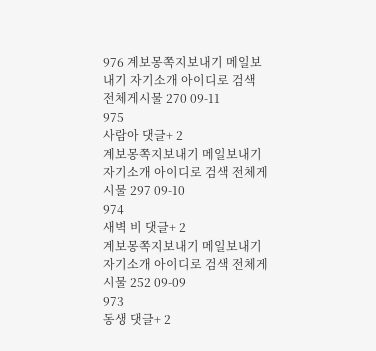976 계보몽쪽지보내기 메일보내기 자기소개 아이디로 검색 전체게시물 270 09-11
975
사람아 댓글+ 2
계보몽쪽지보내기 메일보내기 자기소개 아이디로 검색 전체게시물 297 09-10
974
새벽 비 댓글+ 2
계보몽쪽지보내기 메일보내기 자기소개 아이디로 검색 전체게시물 252 09-09
973
동생 댓글+ 2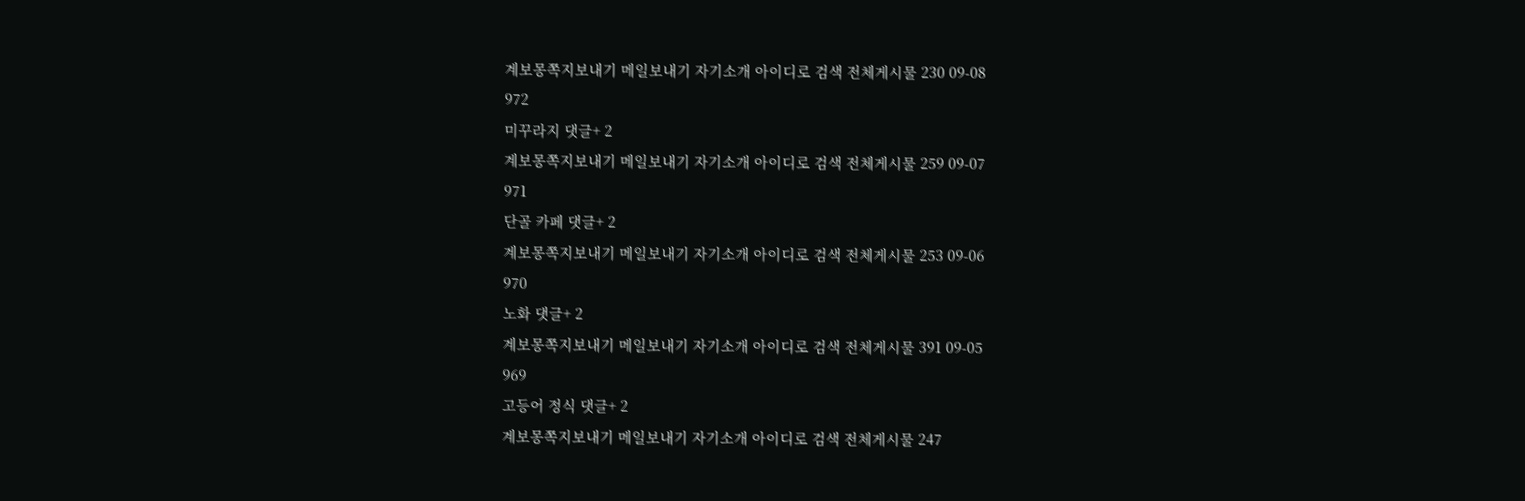계보몽쪽지보내기 메일보내기 자기소개 아이디로 검색 전체게시물 230 09-08
972
미꾸라지 댓글+ 2
계보몽쪽지보내기 메일보내기 자기소개 아이디로 검색 전체게시물 259 09-07
971
단골 카페 댓글+ 2
계보몽쪽지보내기 메일보내기 자기소개 아이디로 검색 전체게시물 253 09-06
970
노화 댓글+ 2
계보몽쪽지보내기 메일보내기 자기소개 아이디로 검색 전체게시물 391 09-05
969
고등어 정식 댓글+ 2
계보몽쪽지보내기 메일보내기 자기소개 아이디로 검색 전체게시물 247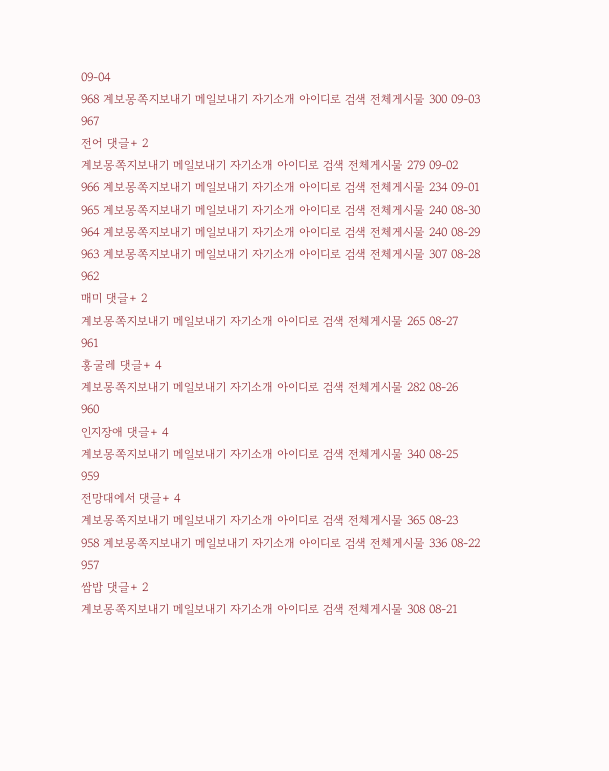09-04
968 계보몽쪽지보내기 메일보내기 자기소개 아이디로 검색 전체게시물 300 09-03
967
전어 댓글+ 2
계보몽쪽지보내기 메일보내기 자기소개 아이디로 검색 전체게시물 279 09-02
966 계보몽쪽지보내기 메일보내기 자기소개 아이디로 검색 전체게시물 234 09-01
965 계보몽쪽지보내기 메일보내기 자기소개 아이디로 검색 전체게시물 240 08-30
964 계보몽쪽지보내기 메일보내기 자기소개 아이디로 검색 전체게시물 240 08-29
963 계보몽쪽지보내기 메일보내기 자기소개 아이디로 검색 전체게시물 307 08-28
962
매미 댓글+ 2
계보몽쪽지보내기 메일보내기 자기소개 아이디로 검색 전체게시물 265 08-27
961
홍굴레 댓글+ 4
계보몽쪽지보내기 메일보내기 자기소개 아이디로 검색 전체게시물 282 08-26
960
인지장애 댓글+ 4
계보몽쪽지보내기 메일보내기 자기소개 아이디로 검색 전체게시물 340 08-25
959
전망대에서 댓글+ 4
계보몽쪽지보내기 메일보내기 자기소개 아이디로 검색 전체게시물 365 08-23
958 계보몽쪽지보내기 메일보내기 자기소개 아이디로 검색 전체게시물 336 08-22
957
쌈밥 댓글+ 2
계보몽쪽지보내기 메일보내기 자기소개 아이디로 검색 전체게시물 308 08-21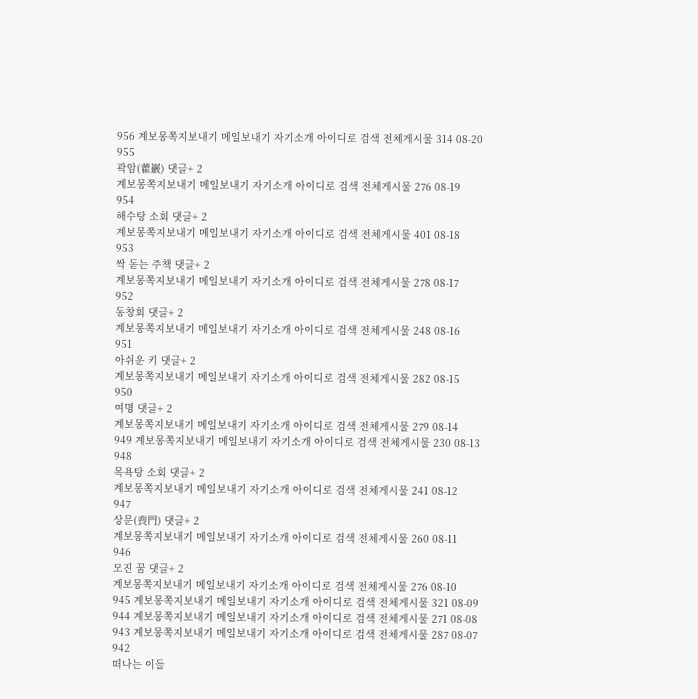956 계보몽쪽지보내기 메일보내기 자기소개 아이디로 검색 전체게시물 314 08-20
955
곽암(藿巖) 댓글+ 2
계보몽쪽지보내기 메일보내기 자기소개 아이디로 검색 전체게시물 276 08-19
954
해수탕 소회 댓글+ 2
계보몽쪽지보내기 메일보내기 자기소개 아이디로 검색 전체게시물 401 08-18
953
싹 돋는 주책 댓글+ 2
계보몽쪽지보내기 메일보내기 자기소개 아이디로 검색 전체게시물 278 08-17
952
동창회 댓글+ 2
계보몽쪽지보내기 메일보내기 자기소개 아이디로 검색 전체게시물 248 08-16
951
아쉬운 키 댓글+ 2
계보몽쪽지보내기 메일보내기 자기소개 아이디로 검색 전체게시물 282 08-15
950
여명 댓글+ 2
계보몽쪽지보내기 메일보내기 자기소개 아이디로 검색 전체게시물 279 08-14
949 계보몽쪽지보내기 메일보내기 자기소개 아이디로 검색 전체게시물 230 08-13
948
목욕탕 소회 댓글+ 2
계보몽쪽지보내기 메일보내기 자기소개 아이디로 검색 전체게시물 241 08-12
947
상문(喪門) 댓글+ 2
계보몽쪽지보내기 메일보내기 자기소개 아이디로 검색 전체게시물 260 08-11
946
모진 꿈 댓글+ 2
계보몽쪽지보내기 메일보내기 자기소개 아이디로 검색 전체게시물 276 08-10
945 계보몽쪽지보내기 메일보내기 자기소개 아이디로 검색 전체게시물 321 08-09
944 계보몽쪽지보내기 메일보내기 자기소개 아이디로 검색 전체게시물 271 08-08
943 계보몽쪽지보내기 메일보내기 자기소개 아이디로 검색 전체게시물 287 08-07
942
떠나는 이들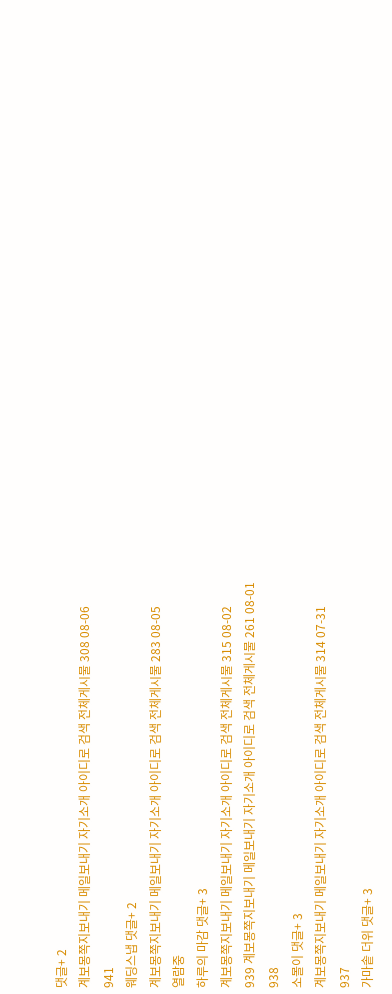댓글+ 2
계보몽쪽지보내기 메일보내기 자기소개 아이디로 검색 전체게시물 308 08-06
941
웨딩스냅 댓글+ 2
계보몽쪽지보내기 메일보내기 자기소개 아이디로 검색 전체게시물 283 08-05
열람중
하루의 마감 댓글+ 3
계보몽쪽지보내기 메일보내기 자기소개 아이디로 검색 전체게시물 315 08-02
939 계보몽쪽지보내기 메일보내기 자기소개 아이디로 검색 전체게시물 261 08-01
938
소몰이 댓글+ 3
계보몽쪽지보내기 메일보내기 자기소개 아이디로 검색 전체게시물 314 07-31
937
가마솥 더위 댓글+ 3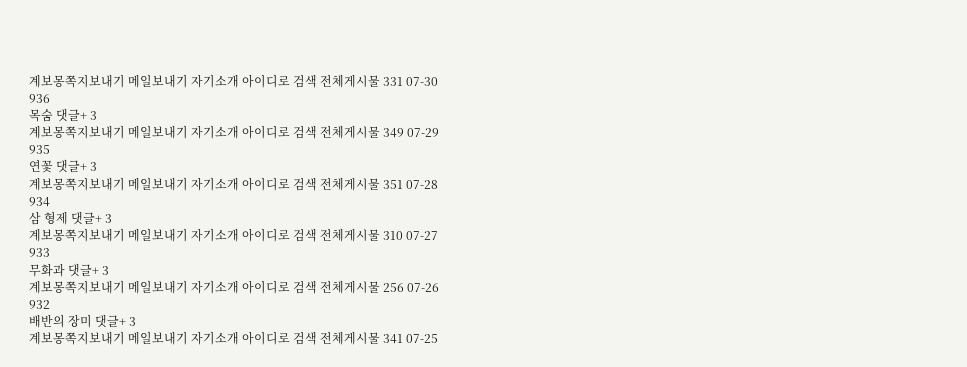계보몽쪽지보내기 메일보내기 자기소개 아이디로 검색 전체게시물 331 07-30
936
목숨 댓글+ 3
계보몽쪽지보내기 메일보내기 자기소개 아이디로 검색 전체게시물 349 07-29
935
연꽃 댓글+ 3
계보몽쪽지보내기 메일보내기 자기소개 아이디로 검색 전체게시물 351 07-28
934
삼 형제 댓글+ 3
계보몽쪽지보내기 메일보내기 자기소개 아이디로 검색 전체게시물 310 07-27
933
무화과 댓글+ 3
계보몽쪽지보내기 메일보내기 자기소개 아이디로 검색 전체게시물 256 07-26
932
배반의 장미 댓글+ 3
계보몽쪽지보내기 메일보내기 자기소개 아이디로 검색 전체게시물 341 07-25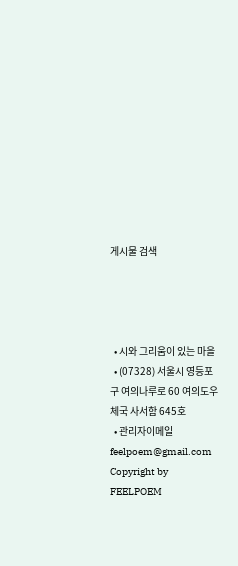게시물 검색




  • 시와 그리움이 있는 마을
  • (07328) 서울시 영등포구 여의나루로 60 여의도우체국 사서함 645호
  • 관리자이메일 feelpoem@gmail.com
Copyright by FEELPOEM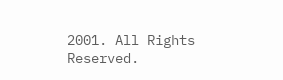2001. All Rights Reserved.